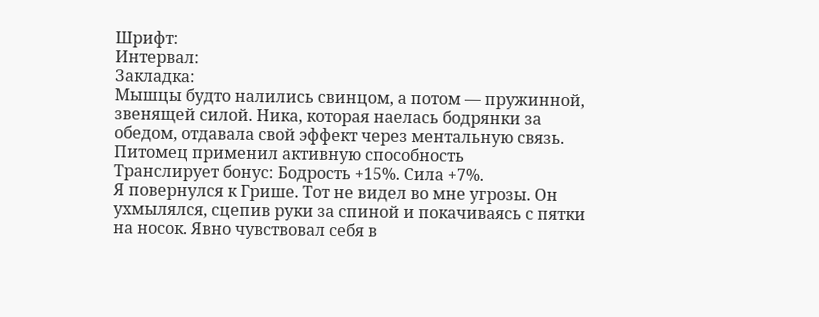Шрифт:
Интервал:
Закладка:
Мышцы будто налились свинцом, а потом — пружинной, звенящей силой. Ника, которая наелась бодрянки за обедом, отдавала свой эффект через ментальную связь.
Питомец применил активную способность
Транслирует бонус: Бодрость +15%. Сила +7%.
Я повернулся к Грише. Тот не видел во мне угрозы. Он ухмылялся, сцепив руки за спиной и покачиваясь с пятки на носок. Явно чувствовал себя в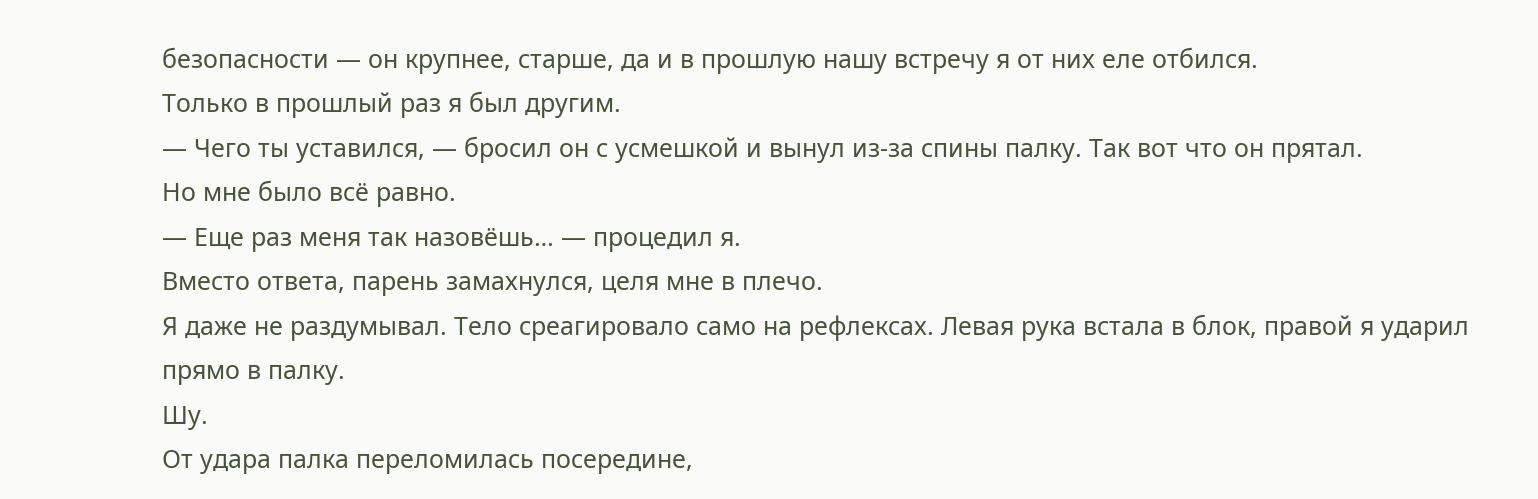безопасности — он крупнее, старше, да и в прошлую нашу встречу я от них еле отбился.
Только в прошлый раз я был другим.
— Чего ты уставился, — бросил он с усмешкой и вынул из-за спины палку. Так вот что он прятал.
Но мне было всё равно.
— Еще раз меня так назовёшь… — процедил я.
Вместо ответа, парень замахнулся, целя мне в плечо.
Я даже не раздумывал. Тело среагировало само на рефлексах. Левая рука встала в блок, правой я ударил прямо в палку.
Шу.
От удара палка переломилась посередине,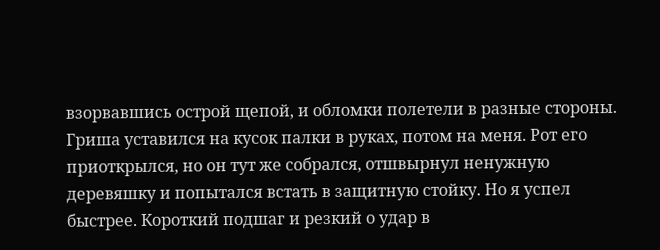взорвавшись острой щепой, и обломки полетели в разные стороны.
Гриша уставился на кусок палки в руках, потом на меня. Рот его приоткрылся, но он тут же собрался, отшвырнул ненужную деревяшку и попытался встать в защитную стойку. Но я успел быстрее. Короткий подшаг и резкий о удар в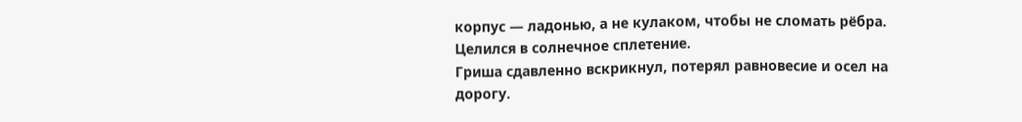корпус — ладонью, а не кулаком, чтобы не сломать рёбра. Целился в солнечное сплетение.
Гриша сдавленно вскрикнул, потерял равновесие и осел на дорогу.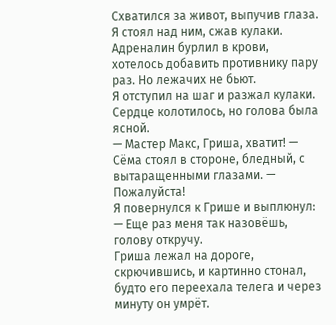Схватился за живот, выпучив глаза.
Я стоял над ним, сжав кулаки. Адреналин бурлил в крови, хотелось добавить противнику пару раз. Но лежачих не бьют.
Я отступил на шаг и разжал кулаки. Сердце колотилось, но голова была ясной.
— Мастер Макс, Гриша, хватит! — Сёма стоял в стороне, бледный, с вытаращенными глазами. — Пожалуйста!
Я повернулся к Грише и выплюнул:
— Еще раз меня так назовёшь, голову откручу.
Гриша лежал на дороге, скрючившись, и картинно стонал, будто его переехала телега и через минуту он умрёт.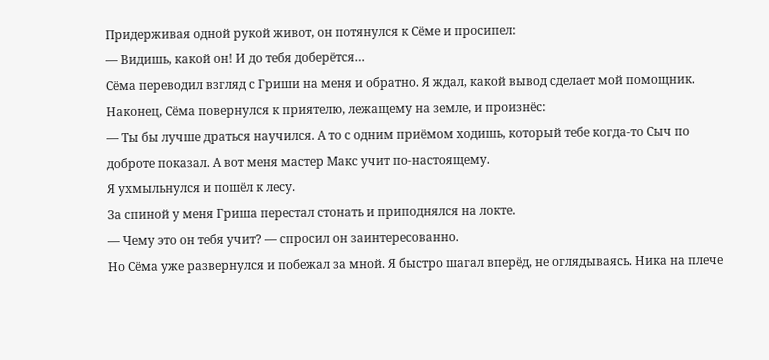Придерживая одной рукой живот, он потянулся к Сёме и просипел:
— Видишь, какой он! И до тебя доберётся…
Сёма переводил взгляд с Гриши на меня и обратно. Я ждал, какой вывод сделает мой помощник. Наконец, Сёма повернулся к приятелю, лежащему на земле, и произнёс:
— Ты бы лучше драться научился. А то с одним приёмом ходишь, который тебе когда-то Сыч по доброте показал. А вот меня мастер Макс учит по-настоящему.
Я ухмыльнулся и пошёл к лесу.
За спиной у меня Гриша перестал стонать и приподнялся на локте.
— Чему это он тебя учит? — спросил он заинтересованно.
Но Сёма уже развернулся и побежал за мной. Я быстро шагал вперёд, не оглядываясь. Ника на плече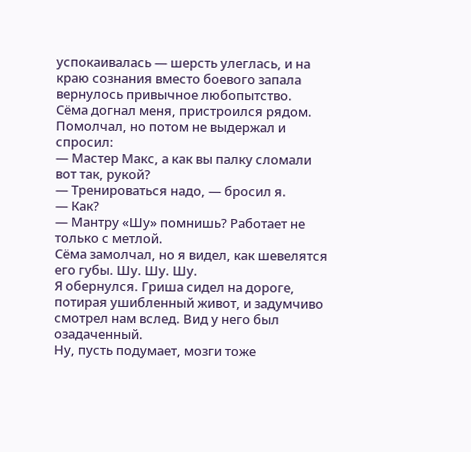успокаивалась — шерсть улеглась, и на краю сознания вместо боевого запала вернулось привычное любопытство.
Сёма догнал меня, пристроился рядом. Помолчал, но потом не выдержал и спросил:
— Мастер Макс, а как вы палку сломали вот так, рукой?
— Тренироваться надо, — бросил я.
— Как?
— Мантру «Шу» помнишь? Работает не только с метлой.
Сёма замолчал, но я видел, как шевелятся его губы. Шу. Шу. Шу.
Я обернулся. Гриша сидел на дороге, потирая ушибленный живот, и задумчиво смотрел нам вслед. Вид у него был озадаченный.
Ну, пусть подумает, мозги тоже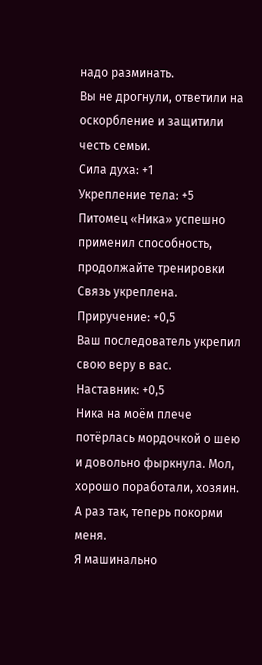надо разминать.
Вы не дрогнули, ответили на оскорбление и защитили честь семьи.
Сила духа: +1
Укрепление тела: +5
Питомец «Ника» успешно применил способность, продолжайте тренировки
Связь укреплена.
Приручение: +0,5
Ваш последователь укрепил свою веру в вас.
Наставник: +0,5
Ника на моём плече потёрлась мордочкой о шею и довольно фыркнула. Мол, хорошо поработали, хозяин. А раз так, теперь покорми меня.
Я машинально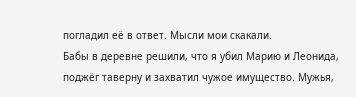погладил её в ответ. Мысли мои скакали.
Бабы в деревне решили, что я убил Марию и Леонида, поджёг таверну и захватил чужое имущество. Мужья,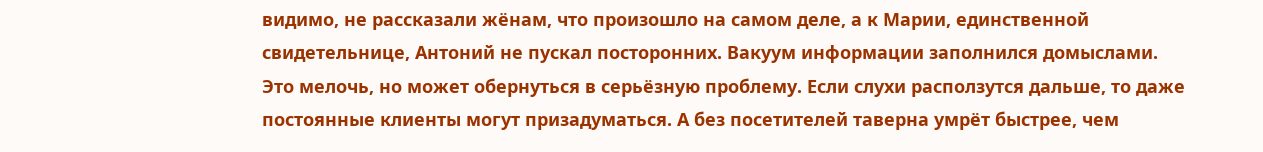видимо, не рассказали жёнам, что произошло на самом деле, а к Марии, единственной свидетельнице, Антоний не пускал посторонних. Вакуум информации заполнился домыслами.
Это мелочь, но может обернуться в серьёзную проблему. Если слухи расползутся дальше, то даже постоянные клиенты могут призадуматься. А без посетителей таверна умрёт быстрее, чем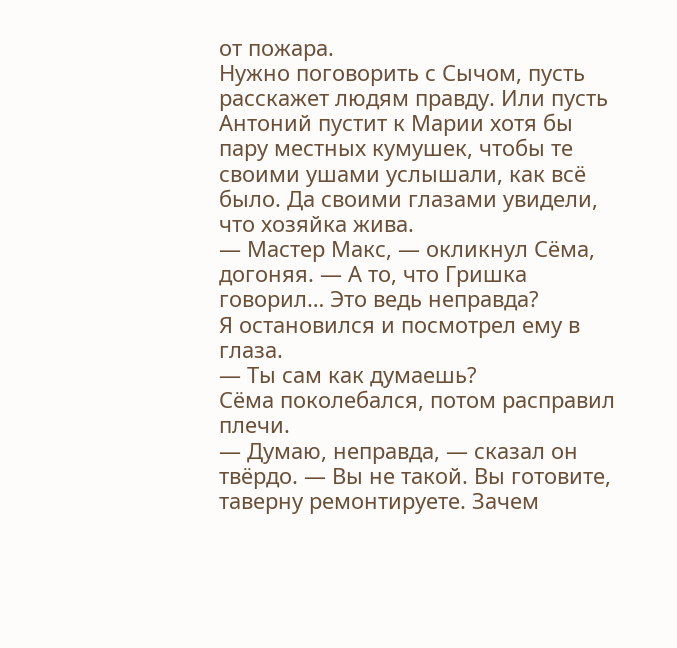от пожара.
Нужно поговорить с Сычом, пусть расскажет людям правду. Или пусть Антоний пустит к Марии хотя бы пару местных кумушек, чтобы те своими ушами услышали, как всё было. Да своими глазами увидели, что хозяйка жива.
— Мастер Макс, — окликнул Сёма, догоняя. — А то, что Гришка говорил… Это ведь неправда?
Я остановился и посмотрел ему в глаза.
— Ты сам как думаешь?
Сёма поколебался, потом расправил плечи.
— Думаю, неправда, — сказал он твёрдо. — Вы не такой. Вы готовите, таверну ремонтируете. Зачем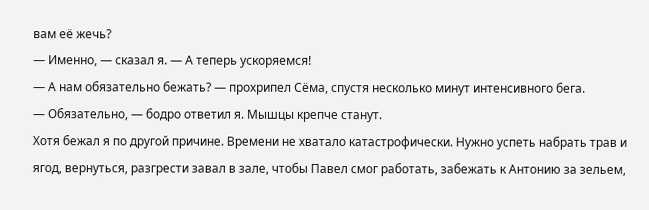вам её жечь?
— Именно, — сказал я. — А теперь ускоряемся!
— А нам обязательно бежать? — прохрипел Сёма, спустя несколько минут интенсивного бега.
— Обязательно, — бодро ответил я. Мышцы крепче станут.
Хотя бежал я по другой причине. Времени не хватало катастрофически. Нужно успеть набрать трав и ягод, вернуться, разгрести завал в зале, чтобы Павел смог работать, забежать к Антонию за зельем,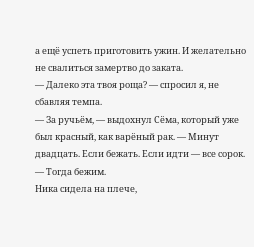а ещё успеть приготовить ужин. И желательно не свалиться замертво до заката.
— Далеко эта твоя роща? — спросил я, не сбавляя темпа.
— За ручьём, — выдохнул Сёма, который уже был красный, как варёный рак. — Минут двадцать. Если бежать. Если идти — все сорок.
— Тогда бежим.
Ника сидела на плече,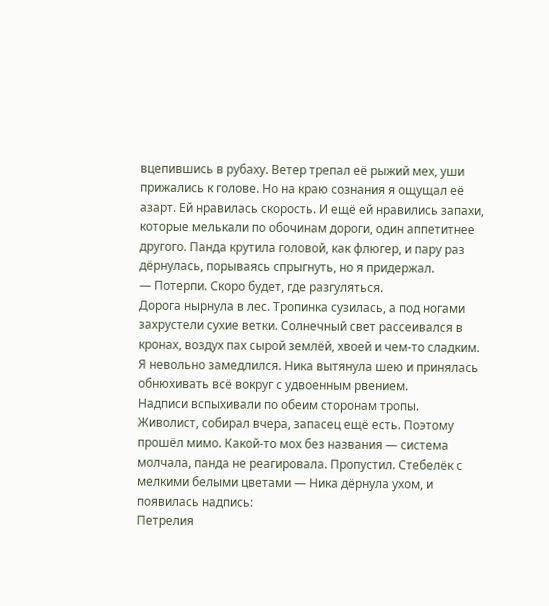вцепившись в рубаху. Ветер трепал её рыжий мех, уши прижались к голове. Но на краю сознания я ощущал её азарт. Ей нравилась скорость. И ещё ей нравились запахи, которые мелькали по обочинам дороги, один аппетитнее другого. Панда крутила головой, как флюгер, и пару раз дёрнулась, порываясь спрыгнуть, но я придержал.
— Потерпи. Скоро будет, где разгуляться.
Дорога нырнула в лес. Тропинка сузилась, а под ногами захрустели сухие ветки. Солнечный свет рассеивался в кронах, воздух пах сырой землёй, хвоей и чем-то сладким. Я невольно замедлился. Ника вытянула шею и принялась обнюхивать всё вокруг с удвоенным рвением.
Надписи вспыхивали по обеим сторонам тропы.
Живолист, собирал вчера, запасец ещё есть. Поэтому прошёл мимо. Какой-то мох без названия — система молчала, панда не реагировала. Пропустил. Стебелёк с мелкими белыми цветами — Ника дёрнула ухом, и появилась надпись:
Петрелия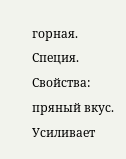горная. Специя.
Свойства: пряный вкус. Усиливает